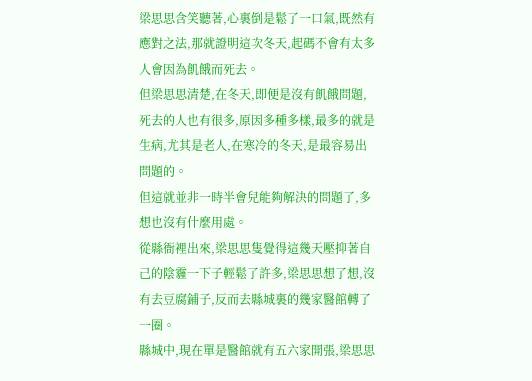梁思思含笑聽著,心裏倒是鬆了一口氣,既然有應對之法,那就證明這次冬天,起碼不會有太多人會因為飢餓而死去。
但梁思思清楚,在冬天,即便是沒有飢餓問題,死去的人也有很多,原因多種多樣,最多的就是生病,尤其是老人,在寒冷的冬天,是最容易出問題的。
但這就並非一時半會兒能夠解決的問題了,多想也沒有什麼用處。
從縣衙裡出來,梁思思隻覺得這幾天壓抑著自己的陰霾一下子輕鬆了許多,梁思思想了想,沒有去豆腐鋪子,反而去縣城裏的幾家醫館轉了一圈。
縣城中,現在單是醫館就有五六家開張,梁思思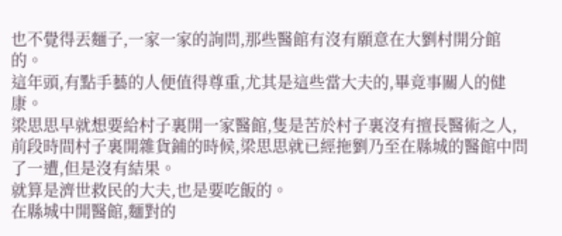也不覺得丟麵子,一家一家的詢問,那些醫館有沒有願意在大劉村開分館的。
這年頭,有點手藝的人便值得尊重,尤其是這些當大夫的,畢竟事關人的健康。
梁思思早就想要給村子裏開一家醫館,隻是苦於村子裏沒有擅長醫術之人,前段時間村子裏開雜貨鋪的時候,梁思思就已經拖劉乃至在縣城的醫館中問了一遭,但是沒有結果。
就算是濟世救民的大夫,也是要吃飯的。
在縣城中開醫館,麵對的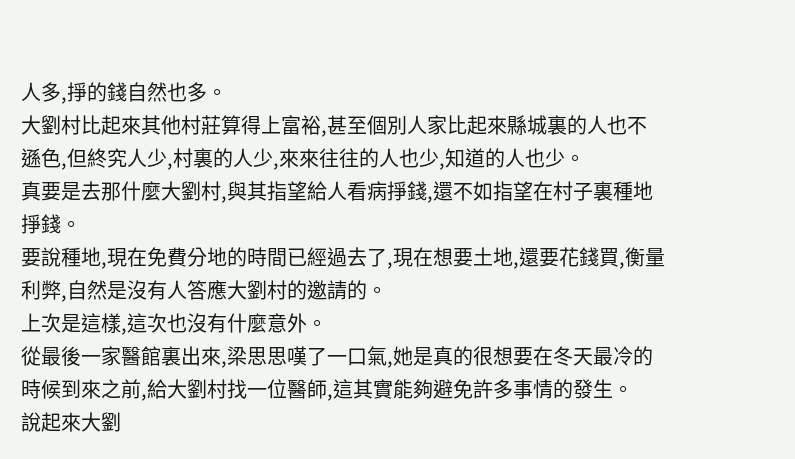人多,掙的錢自然也多。
大劉村比起來其他村莊算得上富裕,甚至個別人家比起來縣城裏的人也不遜色,但終究人少,村裏的人少,來來往往的人也少,知道的人也少。
真要是去那什麼大劉村,與其指望給人看病掙錢,還不如指望在村子裏種地掙錢。
要說種地,現在免費分地的時間已經過去了,現在想要土地,還要花錢買,衡量利弊,自然是沒有人答應大劉村的邀請的。
上次是這樣,這次也沒有什麼意外。
從最後一家醫館裏出來,梁思思嘆了一口氣,她是真的很想要在冬天最冷的時候到來之前,給大劉村找一位醫師,這其實能夠避免許多事情的發生。
說起來大劉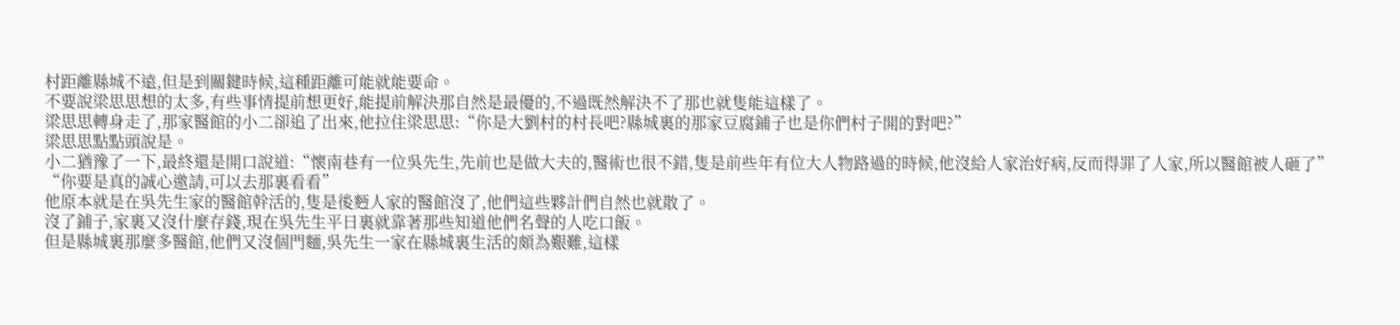村距離縣城不遠,但是到關鍵時候,這種距離可能就能要命。
不要說梁思思想的太多,有些事情提前想更好,能提前解決那自然是最優的,不過既然解決不了那也就隻能這樣了。
梁思思轉身走了,那家醫館的小二卻追了出來,他拉住梁思思:“你是大劉村的村長吧?縣城裏的那家豆腐鋪子也是你們村子開的對吧?”
梁思思點點頭說是。
小二猶豫了一下,最終還是開口說道:“懷南巷有一位吳先生,先前也是做大夫的,醫術也很不錯,隻是前些年有位大人物路過的時候,他沒給人家治好病,反而得罪了人家,所以醫館被人砸了”
“你要是真的誠心邀請,可以去那裏看看”
他原本就是在吳先生家的醫館幹活的,隻是後麪人家的醫館沒了,他們這些夥計們自然也就散了。
沒了鋪子,家裏又沒什麼存錢,現在吳先生平日裏就靠著那些知道他們名聲的人吃口飯。
但是縣城裏那麼多醫館,他們又沒個門麵,吳先生一家在縣城裏生活的頗為艱難,這樣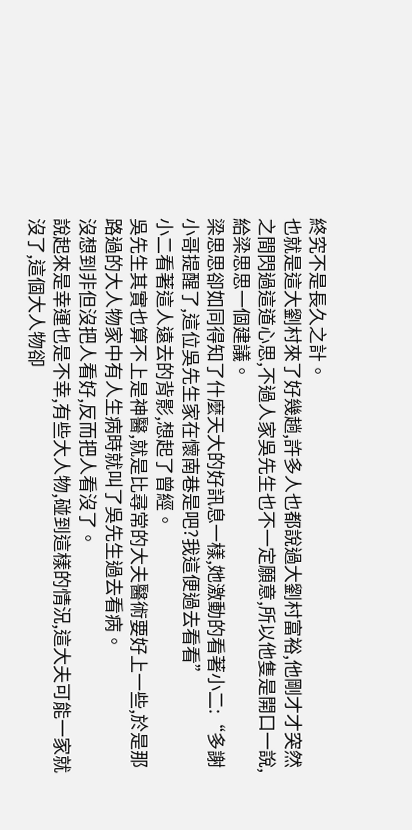終究不是長久之計。
也就是這大劉村來了好幾趟,許多人也都說過大劉村富裕,他剛才才突然之間閃過這道心思,不過人家吳先生也不一定願意,所以他隻是開口一說,給梁思思一個建議。
梁思思卻如同得知了什麼天大的好訊息一樣,她激動的看著小二:“多謝小哥提醒了,這位吳先生家在懷南巷是吧?我這便過去看看”
小二看著這人遠去的背影,想起了曾經。
吳先生其實也算不上是神醫,就是比尋常的大夫醫術要好上一些,於是那路過的大人物家中有人生病時就叫了吳先生過去看病。
沒想到非但沒把人看好,反而把人看沒了。
說起來是幸運也是不幸,有些大人物,碰到這樣的情況,這大夫可能一家就沒了,這個大人物卻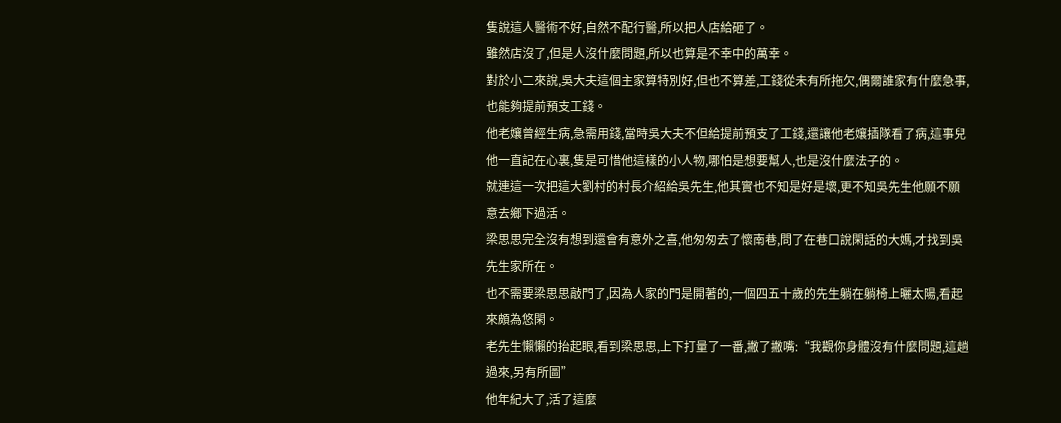隻說這人醫術不好,自然不配行醫,所以把人店給砸了。
雖然店沒了,但是人沒什麼問題,所以也算是不幸中的萬幸。
對於小二來說,吳大夫這個主家算特別好,但也不算差,工錢從未有所拖欠,偶爾誰家有什麼急事,也能夠提前預支工錢。
他老孃曾經生病,急需用錢,當時吳大夫不但給提前預支了工錢,還讓他老孃插隊看了病,這事兒他一直記在心裏,隻是可惜他這樣的小人物,哪怕是想要幫人,也是沒什麼法子的。
就連這一次把這大劉村的村長介紹給吳先生,他其實也不知是好是壞,更不知吳先生他願不願意去鄉下過活。
梁思思完全沒有想到還會有意外之喜,他匆匆去了懷南巷,問了在巷口說閑話的大媽,才找到吳先生家所在。
也不需要梁思思敲門了,因為人家的門是開著的,一個四五十歲的先生躺在躺椅上曬太陽,看起來頗為悠閑。
老先生懶懶的抬起眼,看到梁思思,上下打量了一番,撇了撇嘴:“我觀你身體沒有什麼問題,這趟過來,另有所圖”
他年紀大了,活了這麼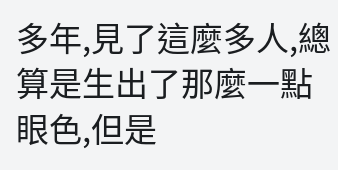多年,見了這麼多人,總算是生出了那麼一點眼色,但是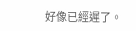好像已經遲了。